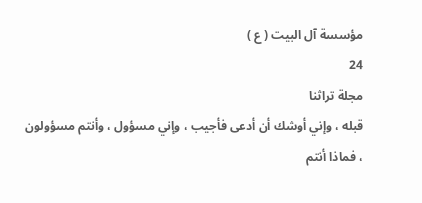مؤسسة آل البيت ( ع )
24
مجلة تراثنا
قبله ، وإني أوشك أن أدعى فأجيب ، وإني مسؤول ، وأنتم مسؤولون ، فماذا أنتم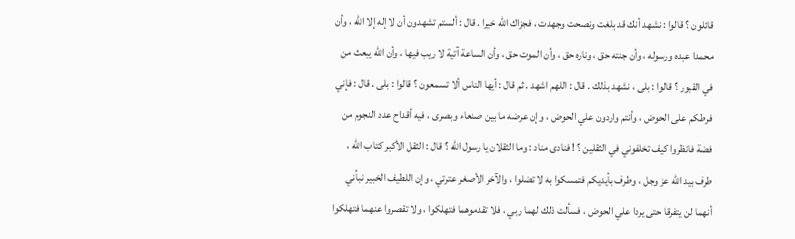قائلون ؟ قالوا : نشهد أنك قد بلغت ونصحت وجهدت ، فجزاك الله خيرا . قال : ألستم تشهدون أن لا إله إلا الله ، وأن محمدا عبده ورسوله ، وأن جنته حق ، وناره حق ، وأن الموت حق ، وأن الساعة آتية لا ريب فيها ، وأن الله يبعث من في القبور ؟ قالوا : بلى ، نشهد بذلك . قال : اللهم اشهد . ثم قال : أيها الناس ألا تسمعون ؟ قالوا : بلى . قال : فإني فرطكم على الحوض ، وأنتم واردون علي الحوض ، وإن عرضه ما بين صنعاء وبصرى ، فيه أقداح عدد النجوم من فضة فانظروا كيف تخلفوني في الثقلين ؟ ! فنادى مناد : وما الثقلان يا رسول الله ؟ قال : الثقل الأكبر كتاب الله ، طرف بيد الله عز وجل ، وطرف بأيديكم فتمسكوا به لا تضلوا ، والآخر الأصغر عترتي ، وإن اللطيف الخبير نبأني أنهما لن يتفرقا حتى يردا علي الحوض ، فسألت ذلك لهما ربي ، فلا تقدموهما فتهلكوا ، ولا تقصروا عنهما فتهلكوا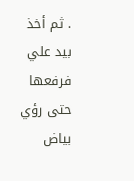. ثم أخذ بيد علي فرفعها حتى رؤي بياض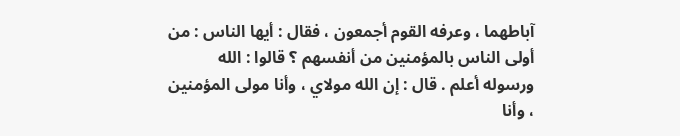آباطهما ، وعرفه القوم أجمعون ، فقال : أيها الناس : من أولى الناس بالمؤمنين من أنفسهم ؟ قالوا : الله ورسوله أعلم . قال : إن الله مولاي ، وأنا مولى المؤمنين ، وأنا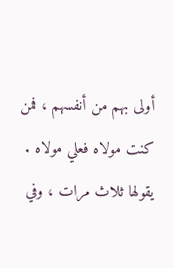أولى بهم من أنفسهم ، فمن كنت مولاه فعلي مولاه . يقولها ثلاث مرات ، وفي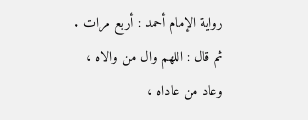رواية الإمام أحمد : أربع مرات . ثم قال : اللهم وال من والاه ، وعاد من عاداه ،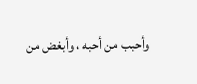وأحبب من أحبه ، وأبغض من